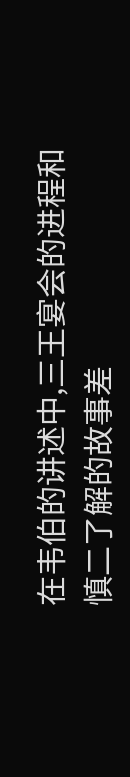在韦伯的讲述中,三王宴会的进程和慎二了解的故事差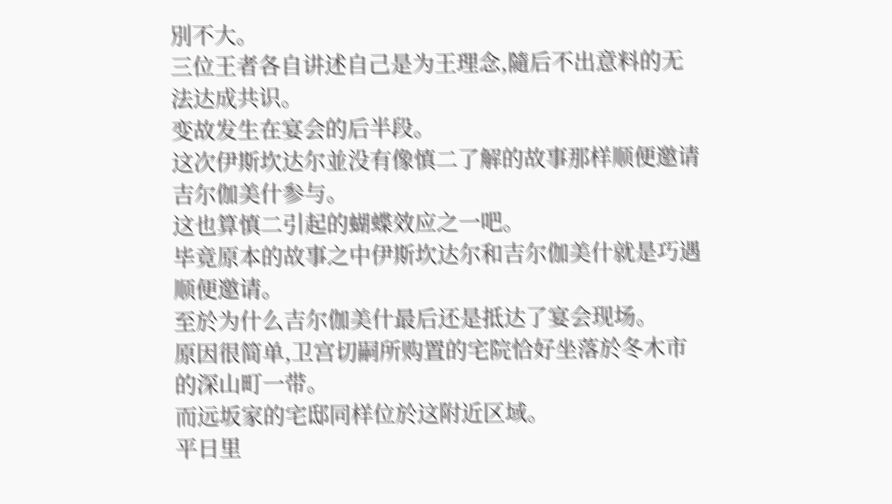別不大。
三位王者各自讲述自己是为王理念,隨后不出意料的无法达成共识。
变故发生在宴会的后半段。
这次伊斯坎达尔並没有像慎二了解的故事那样顺便邀请吉尔伽美什参与。
这也算慎二引起的蝴蝶效应之一吧。
毕竟原本的故事之中伊斯坎达尔和吉尔伽美什就是巧遇顺便邀请。
至於为什么吉尔伽美什最后还是抵达了宴会现场。
原因很简单,卫宫切嗣所购置的宅院恰好坐落於冬木市的深山町一带。
而远坂家的宅邸同样位於这附近区域。
平日里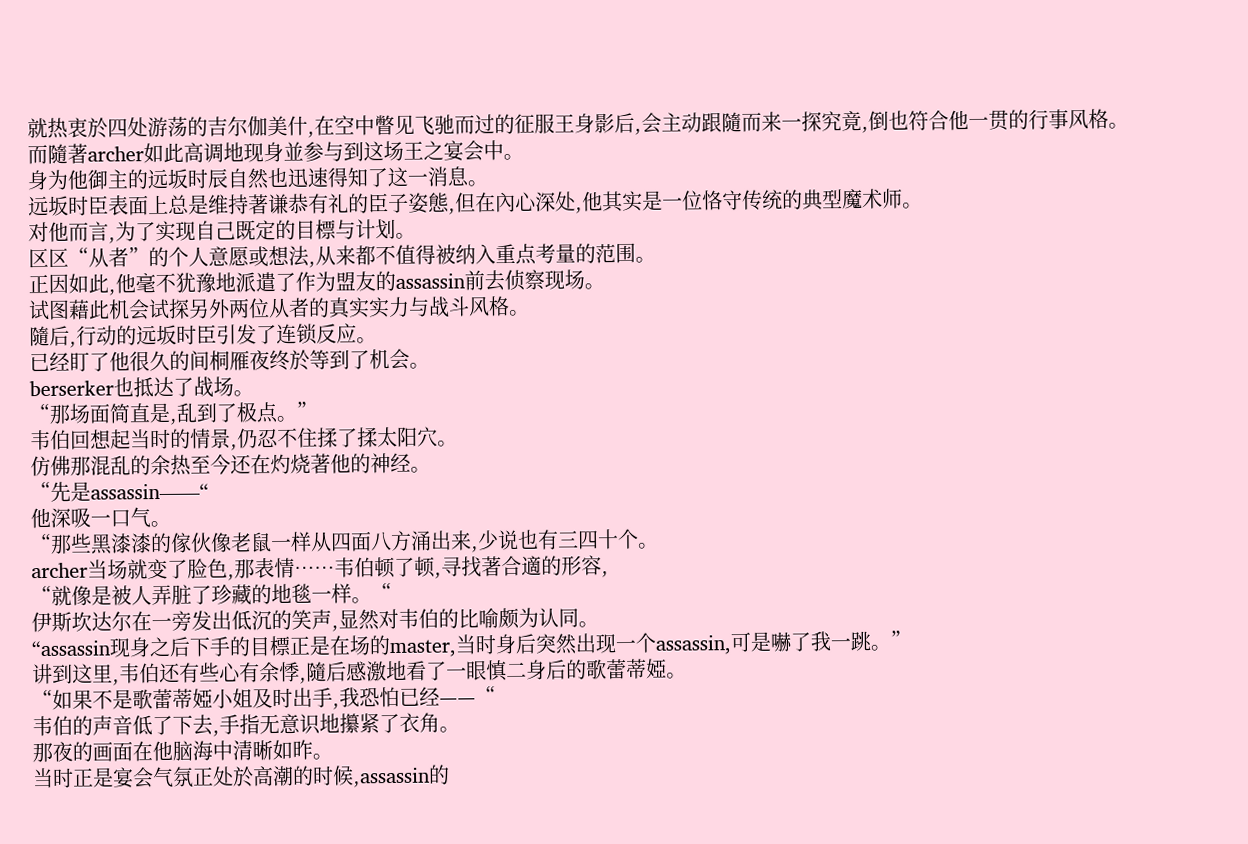就热衷於四处游荡的吉尔伽美什,在空中瞥见飞驰而过的征服王身影后,会主动跟隨而来一探究竟,倒也符合他一贯的行事风格。
而隨著archer如此高调地现身並参与到这场王之宴会中。
身为他御主的远坂时辰自然也迅速得知了这一消息。
远坂时臣表面上总是维持著谦恭有礼的臣子姿態,但在內心深处,他其实是一位恪守传统的典型魔术师。
对他而言,为了实现自己既定的目標与计划。
区区“从者”的个人意愿或想法,从来都不值得被纳入重点考量的范围。
正因如此,他毫不犹豫地派遣了作为盟友的assassin前去侦察现场。
试图藉此机会试探另外两位从者的真实实力与战斗风格。
隨后,行动的远坂时臣引发了连锁反应。
已经盯了他很久的间桐雁夜终於等到了机会。
berserker也抵达了战场。
“那场面简直是,乱到了极点。”
韦伯回想起当时的情景,仍忍不住揉了揉太阳穴。
仿佛那混乱的余热至今还在灼烧著他的神经。
“先是assassin——“
他深吸一口气。
“那些黑漆漆的傢伙像老鼠一样从四面八方涌出来,少说也有三四十个。
archer当场就变了脸色,那表情……韦伯顿了顿,寻找著合適的形容,
“就像是被人弄脏了珍藏的地毯一样。“
伊斯坎达尔在一旁发出低沉的笑声,显然对韦伯的比喻颇为认同。
“assassin现身之后下手的目標正是在场的master,当时身后突然出现一个assassin,可是嚇了我一跳。”
讲到这里,韦伯还有些心有余悸,隨后感激地看了一眼慎二身后的歌蕾蒂婭。
“如果不是歌蕾蒂婭小姐及时出手,我恐怕已经——“
韦伯的声音低了下去,手指无意识地攥紧了衣角。
那夜的画面在他脑海中清晰如昨。
当时正是宴会气氛正处於高潮的时候,assassin的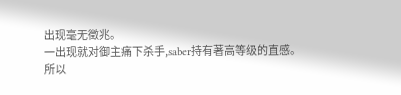出现毫无徵兆。
一出现就对御主痛下杀手,saber持有著高等级的直感。
所以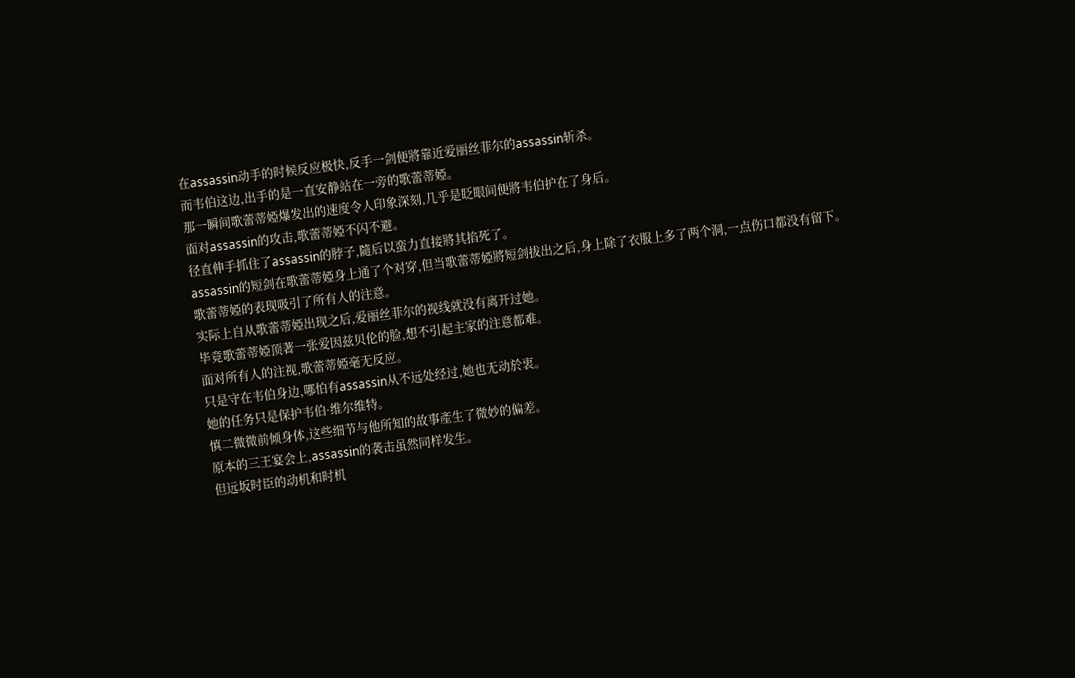在assassin动手的时候反应极快,反手一剑便將靠近爱丽丝菲尔的assassin斩杀。
而韦伯这边,出手的是一直安静站在一旁的歌蕾蒂婭。
那一瞬间歌蕾蒂婭爆发出的速度令人印象深刻,几乎是眨眼间便將韦伯护在了身后。
面对assassin的攻击,歌蕾蒂婭不闪不避。
径直伸手抓住了assassin的脖子,隨后以蛮力直接將其掐死了。
assassin的短剑在歌蕾蒂婭身上通了个对穿,但当歌蕾蒂婭將短剑拔出之后,身上除了衣服上多了两个洞,一点伤口都没有留下。
歌蕾蒂婭的表现吸引了所有人的注意。
实际上自从歌蕾蒂婭出现之后,爱丽丝菲尔的视线就没有离开过她。
毕竟歌蕾蒂婭顶著一张爱因兹贝伦的脸,想不引起主家的注意都难。
面对所有人的注视,歌蕾蒂婭毫无反应。
只是守在韦伯身边,哪怕有assassin从不远处经过,她也无动於衷。
她的任务只是保护韦伯·维尔维特。
慎二微微前倾身体,这些细节与他所知的故事產生了微妙的偏差。
原本的三王宴会上,assassin的袭击虽然同样发生。
但远坂时臣的动机和时机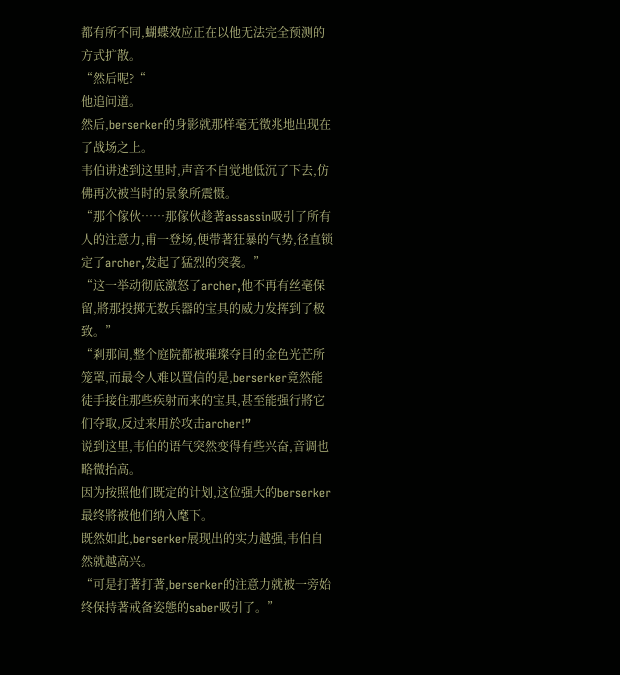都有所不同,蝴蝶效应正在以他无法完全预测的方式扩散。
“然后呢?“
他追问道。
然后,berserker的身影就那样毫无徵兆地出现在了战场之上。
韦伯讲述到这里时,声音不自觉地低沉了下去,仿佛再次被当时的景象所震慑。
“那个傢伙……那傢伙趁著assassin吸引了所有人的注意力,甫一登场,便带著狂暴的气势,径直锁定了archer,发起了猛烈的突袭。”
“这一举动彻底激怒了archer,他不再有丝毫保留,將那投掷无数兵器的宝具的威力发挥到了极致。”
“剎那间,整个庭院都被璀璨夺目的金色光芒所笼罩,而最令人难以置信的是,berserker竟然能徒手接住那些疾射而来的宝具,甚至能强行將它们夺取,反过来用於攻击archer!”
说到这里,韦伯的语气突然变得有些兴奋,音调也略微抬高。
因为按照他们既定的计划,这位强大的berserker最终將被他们纳入麾下。
既然如此,berserker展现出的实力越强,韦伯自然就越高兴。
“可是打著打著,berserker的注意力就被一旁始终保持著戒备姿態的saber吸引了。”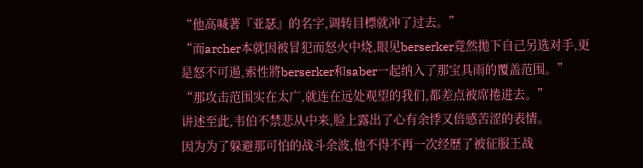“他高喊著『亚瑟』的名字,调转目標就冲了过去。”
“而archer本就因被冒犯而怒火中烧,眼见berserker竟然拋下自己另选对手,更是怒不可遏,索性將berserker和saber一起纳入了那宝具雨的覆盖范围。”
“那攻击范围实在太广,就连在远处观望的我们,都差点被席捲进去。”
讲述至此,韦伯不禁悲从中来,脸上露出了心有余悸又倍感苦涩的表情。
因为为了躲避那可怕的战斗余波,他不得不再一次经歷了被征服王战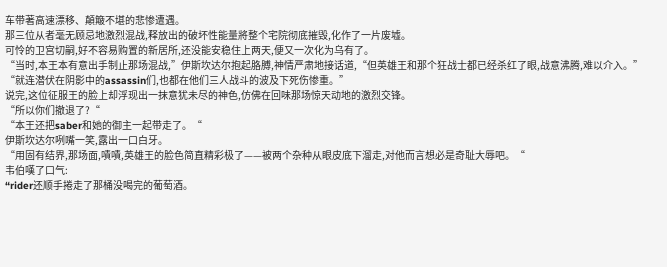车带著高速漂移、顛簸不堪的悲惨遭遇。
那三位从者毫无顾忌地激烈混战,释放出的破坏性能量將整个宅院彻底摧毁,化作了一片废墟。
可怜的卫宫切嗣,好不容易购置的新居所,还没能安稳住上两天,便又一次化为乌有了。
“当时,本王本有意出手制止那场混战,”伊斯坎达尔抱起胳膊,神情严肃地接话道,“但英雄王和那个狂战士都已经杀红了眼,战意沸腾,难以介入。”
“就连潜伏在阴影中的assassin们,也都在他们三人战斗的波及下死伤惨重。”
说完,这位征服王的脸上却浮现出一抹意犹未尽的神色,仿佛在回味那场惊天动地的激烈交锋。
“所以你们撤退了?“
“本王还把saber和她的御主一起带走了。“
伊斯坎达尔咧嘴一笑,露出一口白牙。
“用固有结界,那场面,嘖嘖,英雄王的脸色简直精彩极了——被两个杂种从眼皮底下溜走,对他而言想必是奇耻大辱吧。“
韦伯嘆了口气:
“rider还顺手捲走了那桶没喝完的葡萄酒。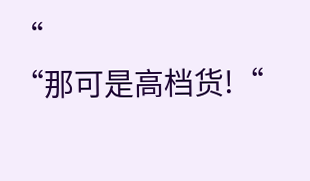“
“那可是高档货!“